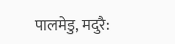पालमेडु, मदुरै: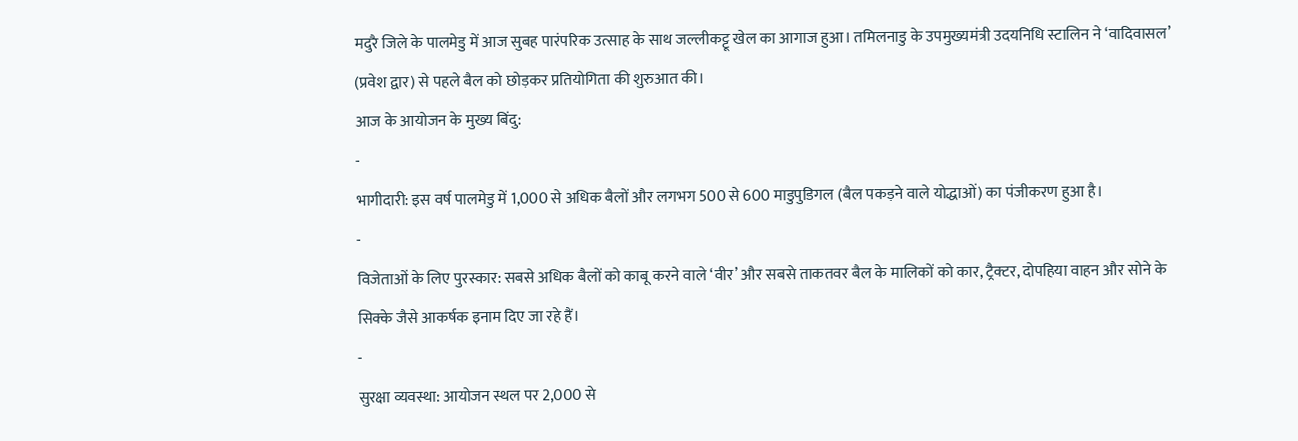मदुरै जिले के पालमेडु में आज सुबह पारंपरिक उत्साह के साथ जल्लीकट्टू खेल का आगाज हुआ। तमिलनाडु के उपमुख्यमंत्री उदयनिधि स्टालिन ने ‘वादिवासल’ (प्रवेश द्वार) से पहले बैल को छोड़कर प्रतियोगिता की शुरुआत की।
आज के आयोजन के मुख्य बिंदु:
-
भागीदारी: इस वर्ष पालमेडु में 1,000 से अधिक बैलों और लगभग 500 से 600 माडुपुडिगल (बैल पकड़ने वाले योद्धाओं) का पंजीकरण हुआ है।
-
विजेताओं के लिए पुरस्कार: सबसे अधिक बैलों को काबू करने वाले ‘वीर’ और सबसे ताकतवर बैल के मालिकों को कार, ट्रैक्टर, दोपहिया वाहन और सोने के सिक्के जैसे आकर्षक इनाम दिए जा रहे हैं।
-
सुरक्षा व्यवस्था: आयोजन स्थल पर 2,000 से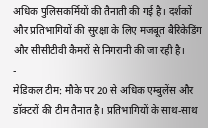अधिक पुलिसकर्मियों की तैनाती की गई है। दर्शकों और प्रतिभागियों की सुरक्षा के लिए मजबूत बैरिकेडिंग और सीसीटीवी कैमरों से निगरानी की जा रही है।
-
मेडिकल टीम: मौके पर 20 से अधिक एम्बुलेंस और डॉक्टरों की टीम तैनात है। प्रतिभागियों के साथ-साथ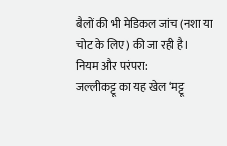बैलों की भी मेडिकल जांच (नशा या चोट के लिए) की जा रही है।
नियम और परंपरा:
जल्लीकट्टू का यह खेल ‘मट्टू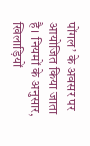पोंगल’ के अवसर पर आयोजित किया जाता है। नियमों के अनुसार, खिलाड़ियों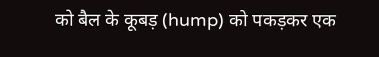को बैल के कूबड़ (hump) को पकड़कर एक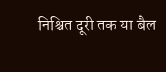निश्चित दूरी तक या बैल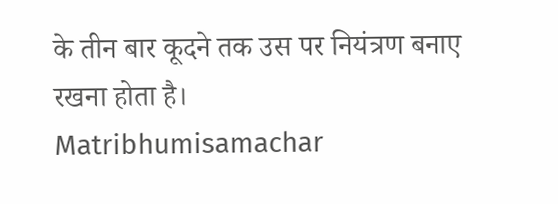के तीन बार कूदने तक उस पर नियंत्रण बनाए रखना होता है।
Matribhumisamachar